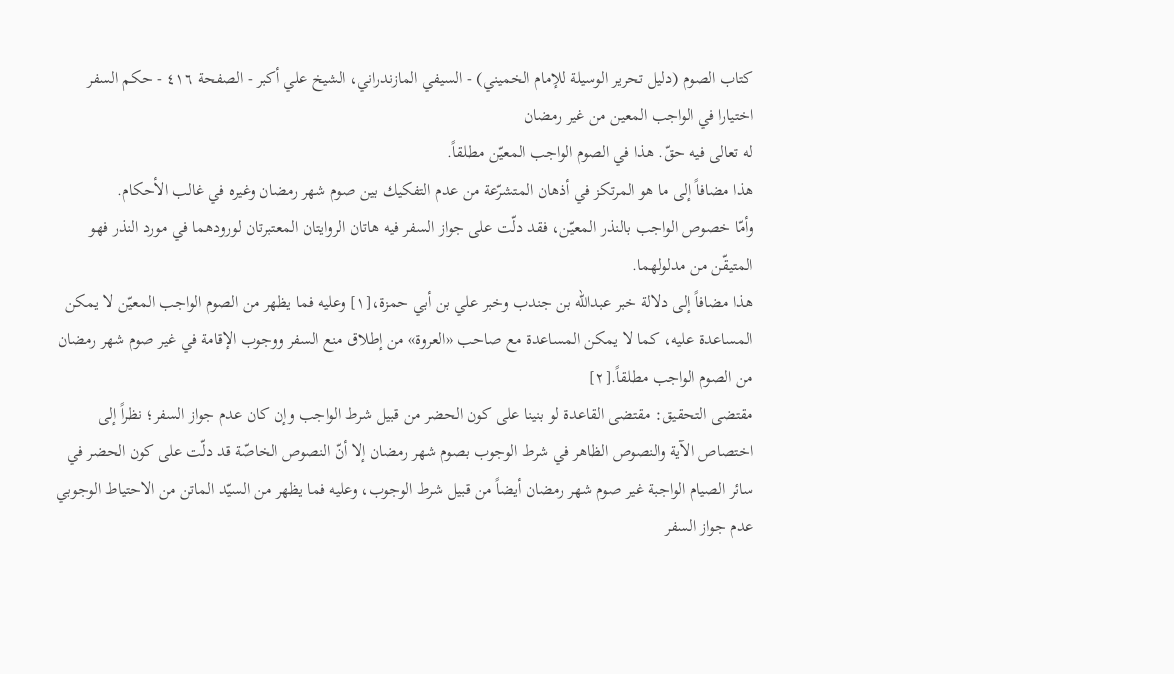كتاب الصوم (دليل تحرير الوسيلة للإمام الخميني) - السيفي المازندراني، الشيخ علي أكبر - الصفحة ٤١٦ - حكم السفر اختيارا في الواجب المعين من غير رمضان
له تعالى فيه حقّ. هذا في الصوم الواجب المعيّن مطلقاً.
هذا مضافاً إلى ما هو المرتكز في أذهان المتشرّعة من عدم التفكيك بين صوم شهر رمضان وغيره في غالب الأحكام.
وأمّا خصوص الواجب بالنذر المعيّن، فقد دلّت على جواز السفر فيه هاتان الروايتان المعتبرتان لورودهما في مورد النذر فهو المتيقّن من مدلولهما.
هذا مضافاً إلى دلالة خبر عبدالله بن جندب وخبر علي بن أبي حمزة،[١] وعليه فما يظهر من الصوم الواجب المعيّن لا يمكن المساعدة عليه، كما لا يمكن المساعدة مع صاحب «العروة» من إطلاق منع السفر ووجوب الإقامة في غير صوم شهر رمضان من الصوم الواجب مطلقاً.[٢]
مقتضى التحقيق: مقتضى القاعدة لو بنينا على كون الحضر من قبيل شرط الواجب وإن كان عدم جواز السفر؛ نظراً إلى اختصاص الآية والنصوص الظاهر في شرط الوجوب بصوم شهر رمضان إلا أنّ النصوص الخاصّة قد دلّت على كون الحضر في سائر الصيام الواجبة غير صوم شهر رمضان أيضاً من قبيل شرط الوجوب، وعليه فما يظهر من السيّد الماتن من الاحتياط الوجوبي عدم جواز السفر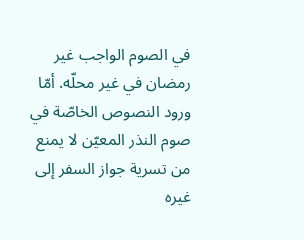في الصوم الواجب غير رمضان في غير محلّه. أمّا ورود النصوص الخاصّة في صوم النذر المعيّن لا يمنع من تسرية جواز السفر إلى غيره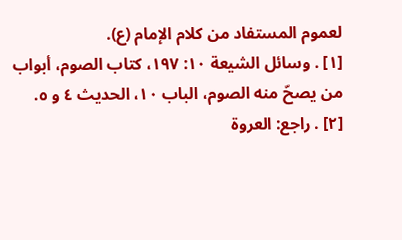لعموم المستفاد من كلام الإمام (ع).
[١] . وسائل الشيعة ١٠: ١٩٧، كتاب الصوم، أبواب من يصحّ منه الصوم، الباب ١٠، الحديث ٤ و ٥.
[٢] . راجع: العروة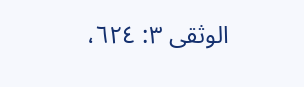الوثقى ٣: ٦٢٤،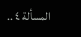المسألة ٤ ..